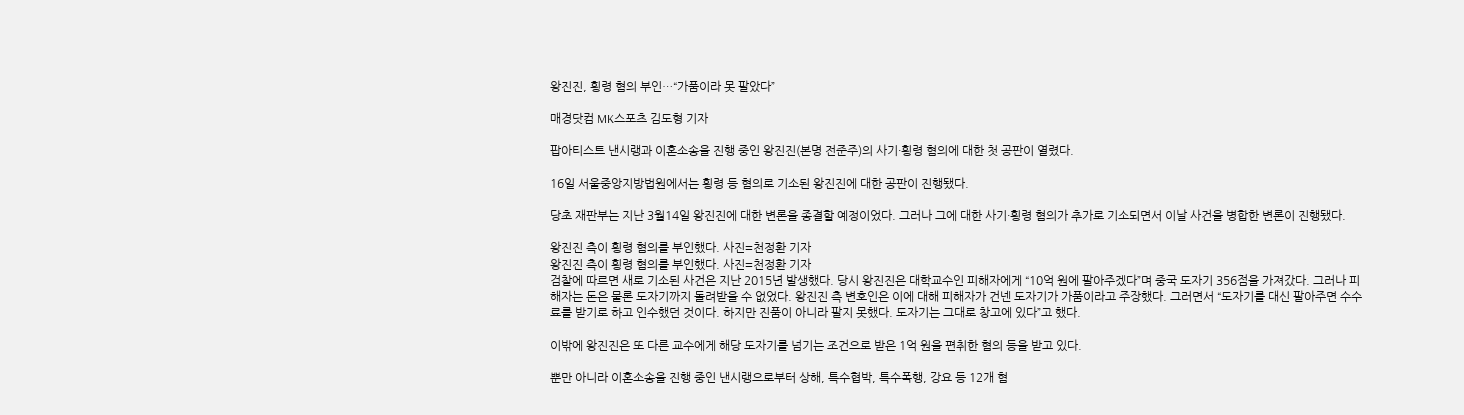왕진진, 횡령 혐의 부인…“가품이라 못 팔았다”

매경닷컴 MK스포츠 김도형 기자

팝아티스트 낸시랭과 이혼소송을 진행 중인 왕진진(본명 전준주)의 사기·횡령 혐의에 대한 첫 공판이 열렸다.

16일 서울중앙지방법원에서는 횡령 등 혐의로 기소된 왕진진에 대한 공판이 진행됐다.

당초 재판부는 지난 3월14일 왕진진에 대한 변론을 종결할 예정이었다. 그러나 그에 대한 사기·횡령 혐의가 추가로 기소되면서 이날 사건을 병합한 변론이 진행됐다.

왕진진 측이 횡령 혐의를 부인했다. 사진=천정환 기자
왕진진 측이 횡령 혐의를 부인했다. 사진=천정환 기자
검찰에 따르면 새로 기소된 사건은 지난 2015년 발생했다. 당시 왕진진은 대학교수인 피해자에게 “10억 원에 팔아주겠다”며 중국 도자기 356점을 가져갔다. 그러나 피해자는 돈은 물론 도자기까지 돌려받을 수 없었다. 왕진진 측 변호인은 이에 대해 피해자가 건넨 도자기가 가품이라고 주장했다. 그러면서 “도자기를 대신 팔아주면 수수료를 받기로 하고 인수했던 것이다. 하지만 진품이 아니라 팔지 못했다. 도자기는 그대로 창고에 있다”고 했다.

이밖에 왕진진은 또 다른 교수에게 해당 도자기를 넘기는 조건으로 받은 1억 원을 편취한 혐의 등을 받고 있다.

뿐만 아니라 이혼소송을 진행 중인 낸시랭으로부터 상해, 특수협박, 특수폭행, 강요 등 12개 혐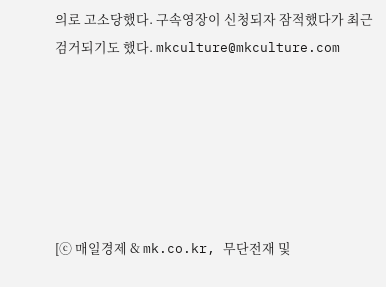의로 고소당했다. 구속영장이 신청되자 잠적했다가 최근 검거되기도 했다. mkculture@mkculture.com






[ⓒ 매일경제 & mk.co.kr, 무단전재 및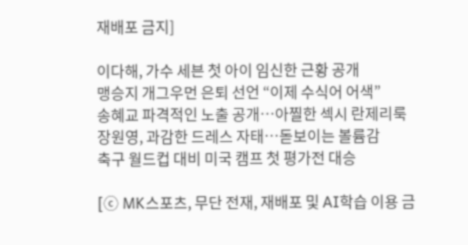재배포 금지]

이다해, 가수 세븐 첫 아이 임신한 근황 공개
맹승지 개그우먼 은퇴 선언 “이제 수식어 어색”
송혜교 파격적인 노출 공개…아찔한 섹시 란제리룩
장원영, 과감한 드레스 자태…돋보이는 볼륨감
축구 월드컵 대비 미국 캠프 첫 평가전 대승

[ⓒ MK스포츠, 무단 전재, 재배포 및 AI학습 이용 금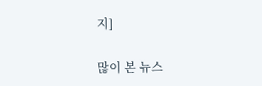지]

많이 본 뉴스